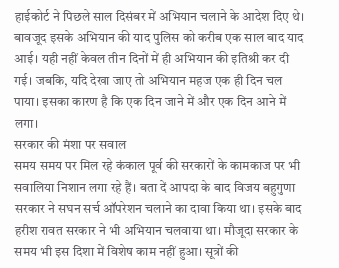हाईकोर्ट ने पिछले साल दिसंबर में अभियान चलाने के आदेश दिए थे। बावजूद इसके अभियान की याद पुलिस को करीब एक साल बाद याद आई। यही नहीं केवल तीन दिनों में ही अभियान की इतिश्री कर दी गई। जबकि, यदि देखा जाए तो अभियान महज एक ही दिन चल पाया। इसका कारण है कि एक दिन जाने में और एक दिन आने में लगा।
सरकार की मंशा पर सवाल
समय समय पर मिल रहे कंकाल पूर्व की सरकारों के कामकाज पर भी सवालिया निशान लगा रहे हैं। बता दें आपदा के बाद विजय बहुगुणा सरकार ने सघन सर्च ऑपरेशन चलाने का दावा किया था। इसके बाद हरीश रावत सरकार ने भी अभियान चलवाया था। मौजूदा सरकार के समय भी इस दिशा में विशेष काम नहीं हुआ। सूत्रों की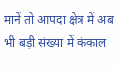मानें तो आपदा क्षेत्र में अब भी बड़ी संख्या में कंकाल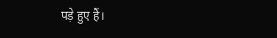पड़े हुए हैं।